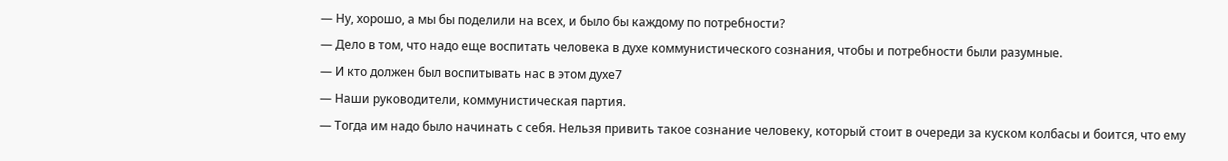— Ну, хорошо, а мы бы поделили на всех, и было бы каждому по потребности?
— Дело в том, что надо еще воспитать человека в духе коммунистического сознания, чтобы и потребности были разумные.
— И кто должен был воспитывать нас в этом духе7
— Наши руководители, коммунистическая партия.
— Тогда им надо было начинать с себя. Нельзя привить такое сознание человеку, который стоит в очереди за куском колбасы и боится, что ему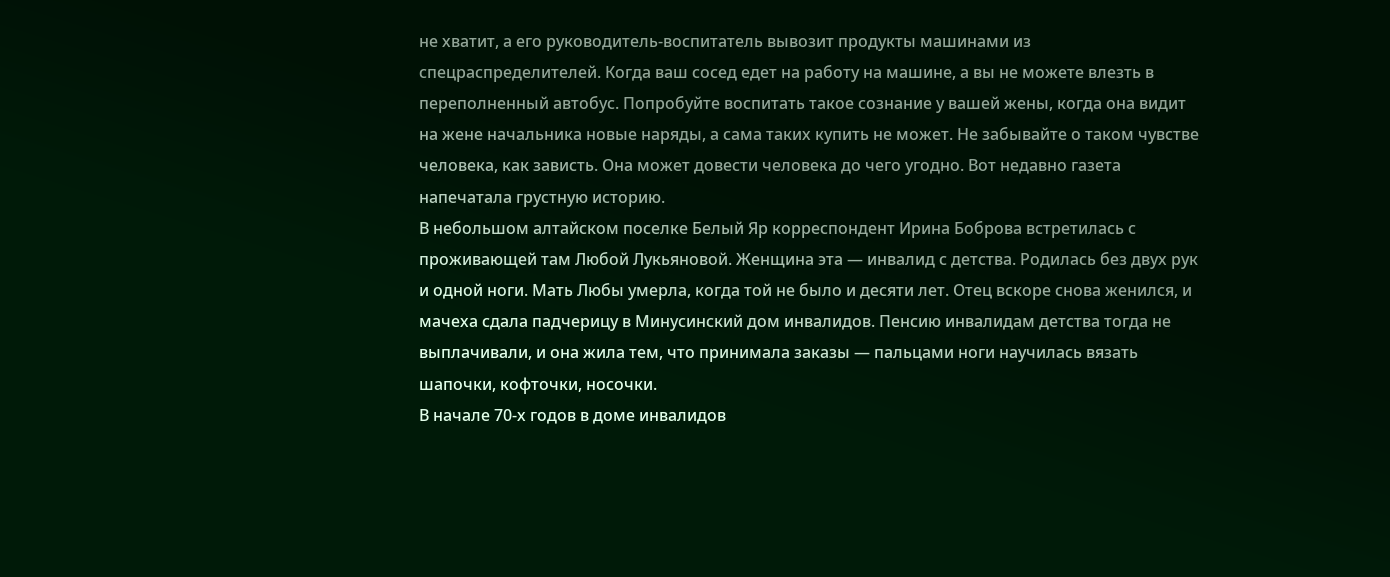не хватит, а его руководитель-воспитатель вывозит продукты машинами из спецраспределителей. Когда ваш сосед едет на работу на машине, а вы не можете влезть в переполненный автобус. Попробуйте воспитать такое сознание у вашей жены, когда она видит на жене начальника новые наряды, а сама таких купить не может. Не забывайте о таком чувстве человека, как зависть. Она может довести человека до чего угодно. Вот недавно газета напечатала грустную историю.
В небольшом алтайском поселке Белый Яр корреспондент Ирина Боброва встретилась с проживающей там Любой Лукьяновой. Женщина эта — инвалид с детства. Родилась без двух рук и одной ноги. Мать Любы умерла, когда той не было и десяти лет. Отец вскоре снова женился, и мачеха сдала падчерицу в Минусинский дом инвалидов. Пенсию инвалидам детства тогда не выплачивали, и она жила тем, что принимала заказы — пальцами ноги научилась вязать шапочки, кофточки, носочки.
В начале 70-х годов в доме инвалидов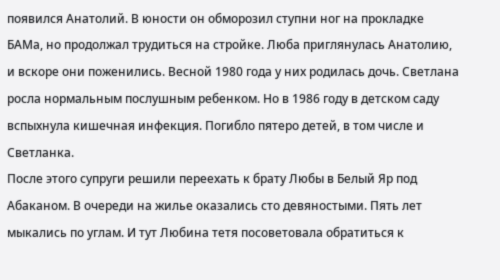появился Анатолий. В юности он обморозил ступни ног на прокладке БАМа, но продолжал трудиться на стройке. Люба приглянулась Анатолию, и вскоре они поженились. Весной 1980 года у них родилась дочь. Светлана росла нормальным послушным ребенком. Но в 1986 году в детском саду вспыхнула кишечная инфекция. Погибло пятеро детей, в том числе и Светланка.
После этого супруги решили переехать к брату Любы в Белый Яр под Абаканом. В очереди на жилье оказались сто девяностыми. Пять лет мыкались по углам. И тут Любина тетя посоветовала обратиться к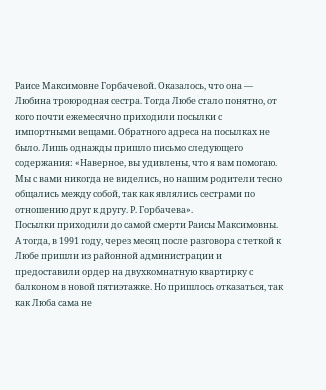Раисе Максимовне Горбачевой. Оказалось, что она — Любина троюродная сестра. Тогда Любе стало понятно, от кого почти ежемесячно приходили посылки с импортными вещами. Обратного адреса на посылках не было. Лишь однажды пришло письмо следующего содержания: «Наверное, вы удивлены, что я вам помогаю. Мы с вами никогда не виделись, но нашим родители тесно общались между собой, так как являлись сестрами по отношению друг к другу. Р. Горбачева».
Посылки приходили до самой смерти Раисы Максимовны.
А тогда, в 1991 году, через месяц после разговора с теткой к Любе пришли из районной администрации и предоставили ордер на двухкомнатную квартирку с балконом в новой пятиэтажке. Но пришлось отказаться, так как Люба сама не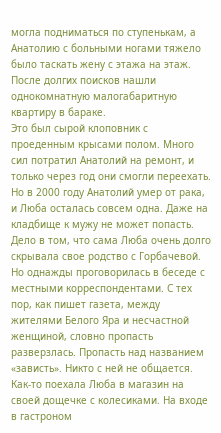могла подниматься по ступенькам, а Анатолию с больными ногами тяжело было таскать жену с этажа на этаж. После долгих поисков нашли однокомнатную малогабаритную квартиру в бараке.
Это был сырой клоповник с проеденным крысами полом. Много сил потратил Анатолий на ремонт, и только через год они смогли переехать. Но в 2000 году Анатолий умер от рака, и Люба осталась совсем одна. Даже на кладбище к мужу не может попасть. Дело в том, что сама Люба очень долго скрывала свое родство с Горбачевой. Но однажды проговорилась в беседе с местными корреспондентами. С тех пор, как пишет газета, между жителями Белого Яра и несчастной женщиной, словно пропасть разверзлась. Пропасть над названием «зависть». Никто с ней не общается.
Как-то поехала Люба в магазин на своей дощечке с колесиками. На входе в гастроном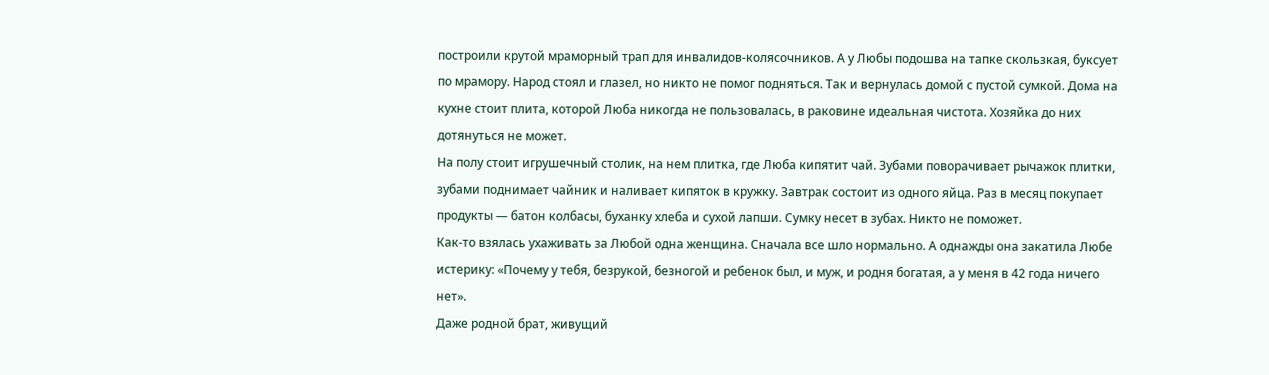построили крутой мраморный трап для инвалидов-колясочников. А у Любы подошва на тапке скользкая, буксует по мрамору. Народ стоял и глазел, но никто не помог подняться. Так и вернулась домой с пустой сумкой. Дома на кухне стоит плита, которой Люба никогда не пользовалась, в раковине идеальная чистота. Хозяйка до них дотянуться не может.
На полу стоит игрушечный столик, на нем плитка, где Люба кипятит чай. Зубами поворачивает рычажок плитки, зубами поднимает чайник и наливает кипяток в кружку. Завтрак состоит из одного яйца. Раз в месяц покупает продукты — батон колбасы, буханку хлеба и сухой лапши. Сумку несет в зубах. Никто не поможет.
Как-то взялась ухаживать за Любой одна женщина. Сначала все шло нормально. А однажды она закатила Любе истерику: «Почему у тебя, безрукой, безногой и ребенок был, и муж, и родня богатая, а у меня в 42 года ничего нет».
Даже родной брат, живущий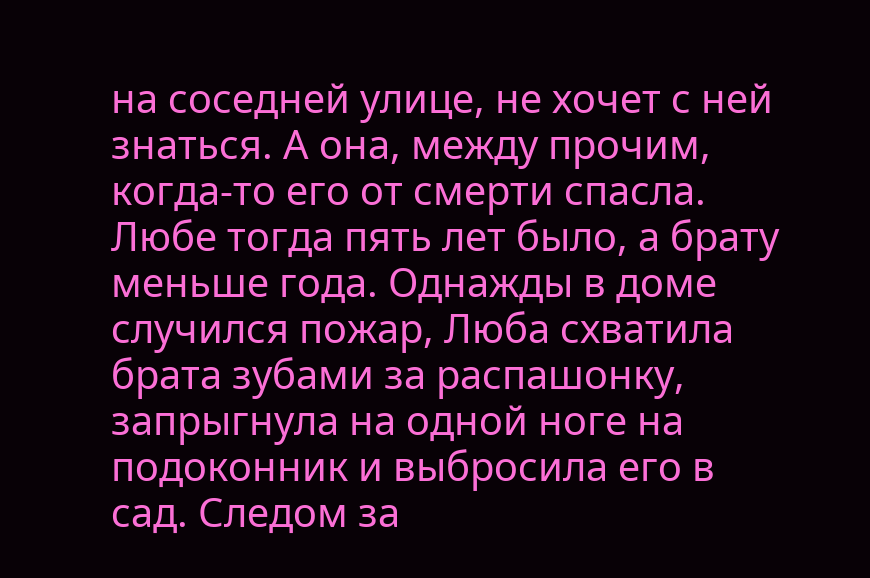на соседней улице, не хочет с ней знаться. А она, между прочим, когда-то его от смерти спасла. Любе тогда пять лет было, а брату меньше года. Однажды в доме случился пожар, Люба схватила брата зубами за распашонку, запрыгнула на одной ноге на подоконник и выбросила его в сад. Следом за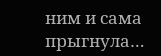ним и сама прыгнула…